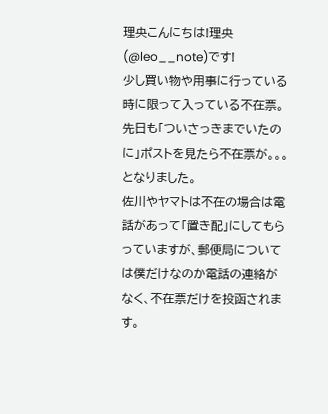理央こんにちは!理央(@leo__note)です!
少し買い物や用事に行っている時に限って入っている不在票。
先日も「ついさっきまでいたのに」ポストを見たら不在票が。。。となりました。
佐川やヤマトは不在の場合は電話があって「置き配」にしてもらっていますが、郵便局については僕だけなのか電話の連絡がなく、不在票だけを投函されます。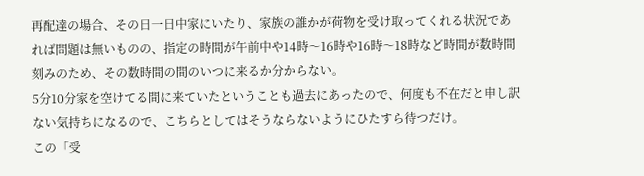再配達の場合、その日一日中家にいたり、家族の誰かが荷物を受け取ってくれる状況であれば問題は無いものの、指定の時間が午前中や14時〜16時や16時〜18時など時間が数時間刻みのため、その数時間の間のいつに来るか分からない。
5分10分家を空けてる間に来ていたということも過去にあったので、何度も不在だと申し訳ない気持ちになるので、こちらとしてはそうならないようにひたすら待つだけ。
この「受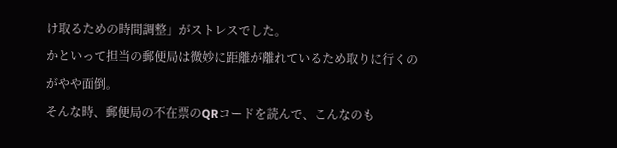け取るための時間調整」がストレスでした。
かといって担当の郵便局は微妙に距離が離れているため取りに行くのがやや面倒。
そんな時、郵便局の不在票のQRコードを読んで、こんなのも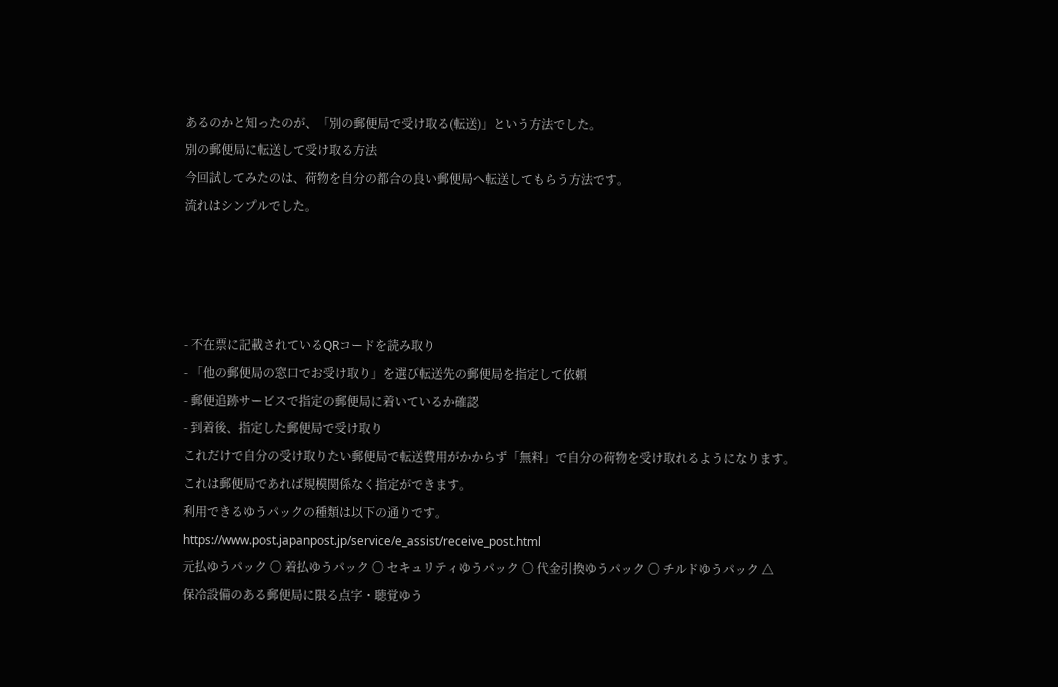あるのかと知ったのが、「別の郵便局で受け取る(転送)」という方法でした。
別の郵便局に転送して受け取る方法
今回試してみたのは、荷物を自分の都合の良い郵便局へ転送してもらう方法です。
流れはシンプルでした。




- 不在票に記載されているQRコードを読み取り
- 「他の郵便局の窓口でお受け取り」を選び転送先の郵便局を指定して依頼
- 郵便追跡サービスで指定の郵便局に着いているか確認
- 到着後、指定した郵便局で受け取り
これだけで自分の受け取りたい郵便局で転送費用がかからず「無料」で自分の荷物を受け取れるようになります。
これは郵便局であれば規模関係なく指定ができます。
利用できるゆうパックの種類は以下の通りです。
https://www.post.japanpost.jp/service/e_assist/receive_post.html
元払ゆうパック 〇 着払ゆうパック 〇 セキュリティゆうパック 〇 代金引換ゆうパック 〇 チルドゆうパック △
保冷設備のある郵便局に限る点字・聴覚ゆう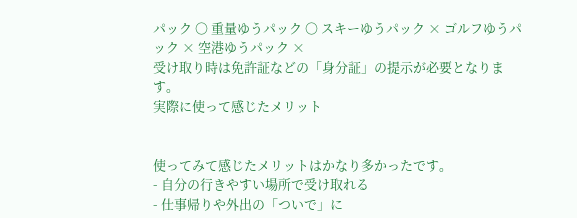パック 〇 重量ゆうパック 〇 スキーゆうパック × ゴルフゆうパック × 空港ゆうパック ×
受け取り時は免許証などの「身分証」の提示が必要となります。
実際に使って感じたメリット


使ってみて感じたメリットはかなり多かったです。
- 自分の行きやすい場所で受け取れる
- 仕事帰りや外出の「ついで」に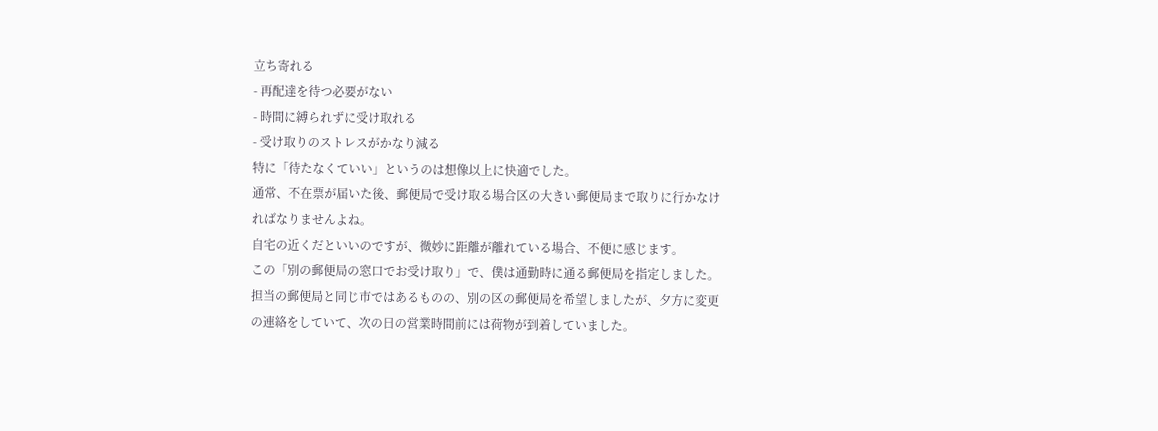立ち寄れる
- 再配達を待つ必要がない
- 時間に縛られずに受け取れる
- 受け取りのストレスがかなり減る
特に「待たなくていい」というのは想像以上に快適でした。
通常、不在票が届いた後、郵便局で受け取る場合区の大きい郵便局まで取りに行かなければなりませんよね。
自宅の近くだといいのですが、微妙に距離が離れている場合、不便に感じます。
この「別の郵便局の窓口でお受け取り」で、僕は通勤時に通る郵便局を指定しました。
担当の郵便局と同じ市ではあるものの、別の区の郵便局を希望しましたが、夕方に変更の連絡をしていて、次の日の営業時間前には荷物が到着していました。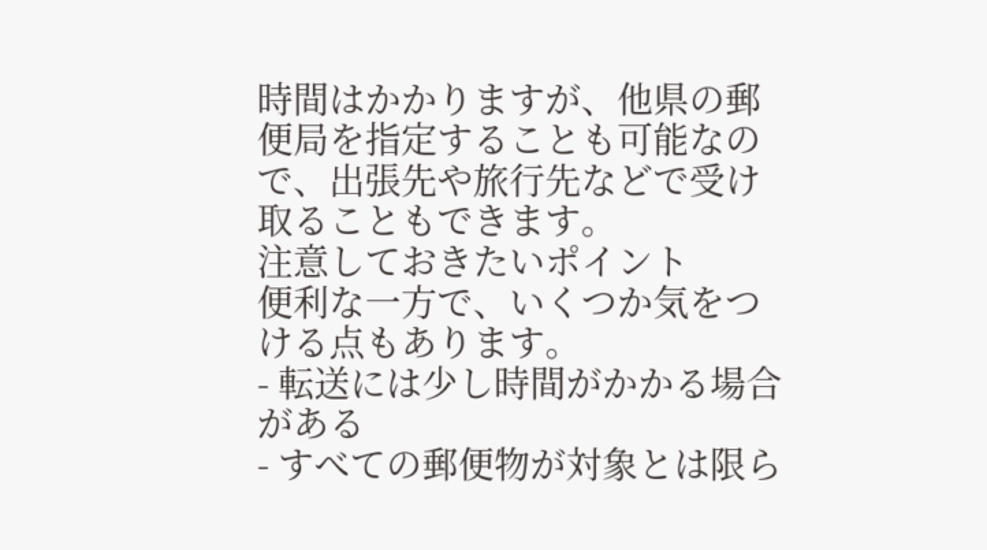時間はかかりますが、他県の郵便局を指定することも可能なので、出張先や旅行先などで受け取ることもできます。
注意しておきたいポイント
便利な一方で、いくつか気をつける点もあります。
- 転送には少し時間がかかる場合がある
- すべての郵便物が対象とは限ら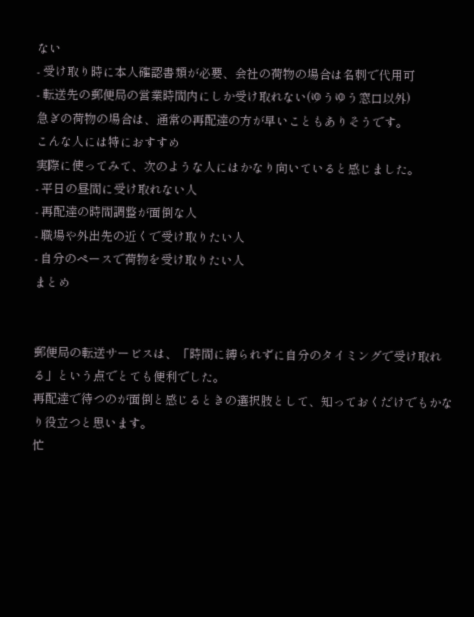ない
- 受け取り時に本人確認書類が必要、会社の荷物の場合は名刺で代用可
- 転送先の郵便局の営業時間内にしか受け取れない(ゆうゆう窓口以外)
急ぎの荷物の場合は、通常の再配達の方が早いこともありそうです。
こんな人には特におすすめ
実際に使ってみて、次のような人にはかなり向いていると感じました。
- 平日の昼間に受け取れない人
- 再配達の時間調整が面倒な人
- 職場や外出先の近くで受け取りたい人
- 自分のペースで荷物を受け取りたい人
まとめ


郵便局の転送サービスは、「時間に縛られずに自分のタイミングで受け取れる」という点でとても便利でした。
再配達で待つのが面倒と感じるときの選択肢として、知っておくだけでもかなり役立つと思います。
忙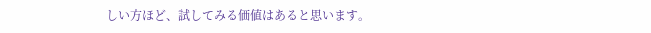しい方ほど、試してみる価値はあると思います。